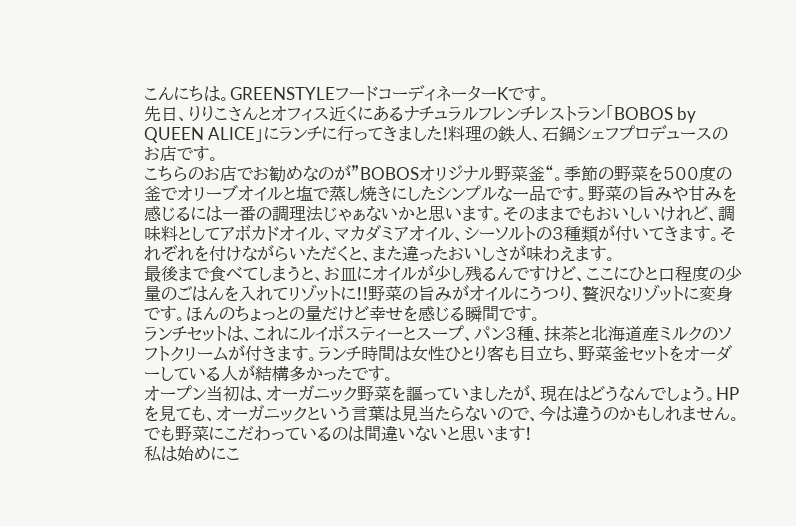こんにちは。GREENSTYLEフードコーディネーターKです。
先日、りりこさんとオフィス近くにあるナチュラルフレンチレストラン「BOBOS by QUEEN ALICE」にランチに行ってきました!料理の鉄人、石鍋シェフプロデュースのお店です。
こちらのお店でお勧めなのが”BOBOSオリジナル野菜釜“。季節の野菜を500度の釜でオリーブオイルと塩で蒸し焼きにしたシンプルな一品です。野菜の旨みや甘みを感じるには一番の調理法じゃぁないかと思います。そのままでもおいしいけれど、調味料としてアボカドオイル、マカダミアオイル、シーソルトの3種類が付いてきます。それぞれを付けながらいただくと、また違ったおいしさが味わえます。
最後まで食べてしまうと、お皿にオイルが少し残るんですけど、ここにひと口程度の少量のごはんを入れてリゾットに!!野菜の旨みがオイルにうつり、贅沢なリゾットに変身です。ほんのちょっとの量だけど幸せを感じる瞬間です。
ランチセットは、これにルイボスティーとスープ、パン3種、抹茶と北海道産ミルクのソフトクリームが付きます。ランチ時間は女性ひとり客も目立ち、野菜釜セットをオーダーしている人が結構多かったです。
オープン当初は、オーガニック野菜を謳っていましたが、現在はどうなんでしょう。HPを見ても、オーガニックという言葉は見当たらないので、今は違うのかもしれません。でも野菜にこだわっているのは間違いないと思います!
私は始めにこ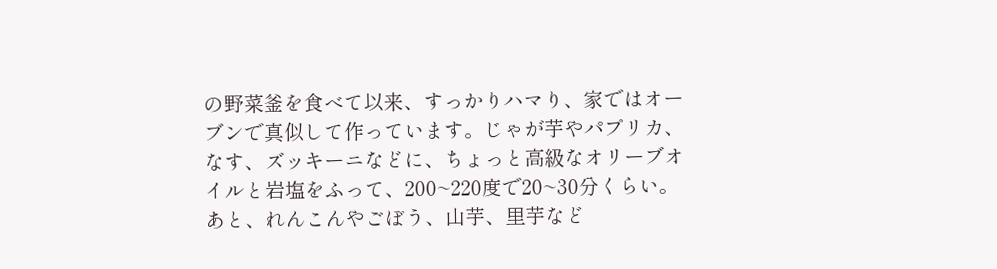の野菜釜を食べて以来、すっかりハマり、家ではオーブンで真似して作っています。じゃが芋やパプリカ、なす、ズッキーニなどに、ちょっと高級なオリーブオイルと岩塩をふって、200~220度で20~30分くらい。あと、れんこんやごぼう、山芋、里芋など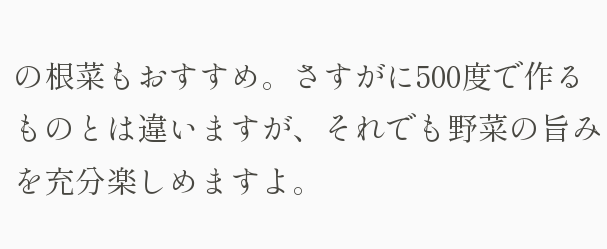の根菜もおすすめ。さすがに500度で作るものとは違いますが、それでも野菜の旨みを充分楽しめますよ。